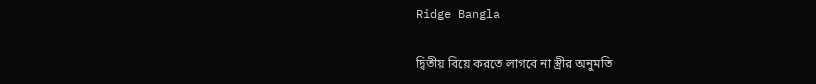Ridge Bangla

দ্বিতীয় বিয়ে করতে লাগবে না স্ত্রীর অনুমতি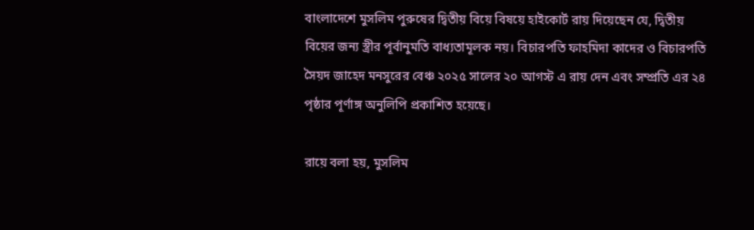বাংলাদেশে মুসলিম পুরুষের দ্বিতীয় বিয়ে বিষয়ে হাইকোর্ট রায় দিয়েছেন যে, দ্বিতীয় বিয়ের জন্য স্ত্রীর পূর্বানুমতি বাধ্যতামূলক নয়। বিচারপতি ফাহমিদা কাদের ও বিচারপতি সৈয়দ জাহেদ মনসুরের বেঞ্চ ২০২৫ সালের ২০ আগস্ট এ রায় দেন এবং সম্প্রতি এর ২৪ পৃষ্ঠার পূর্ণাঙ্গ অনুলিপি প্রকাশিত হয়েছে।

রায়ে বলা হয়, মুসলিম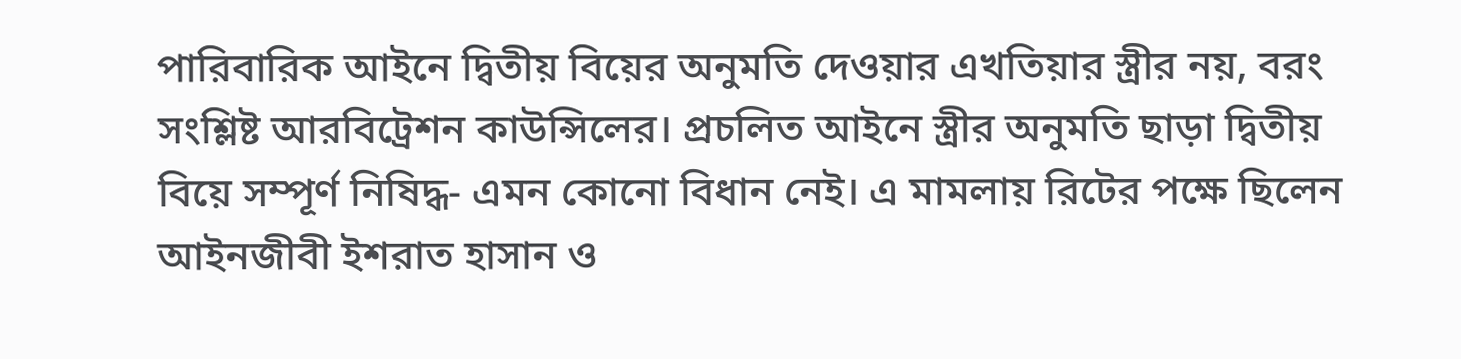পারিবারিক আইনে দ্বিতীয় বিয়ের অনুমতি দেওয়ার এখতিয়ার স্ত্রীর নয়, বরং সংশ্লিষ্ট আরবিট্রেশন কাউন্সিলের। প্রচলিত আইনে স্ত্রীর অনুমতি ছাড়া দ্বিতীয় বিয়ে সম্পূর্ণ নিষিদ্ধ- এমন কোনো বিধান নেই। এ মামলায় রিটের পক্ষে ছিলেন আইনজীবী ইশরাত হাসান ও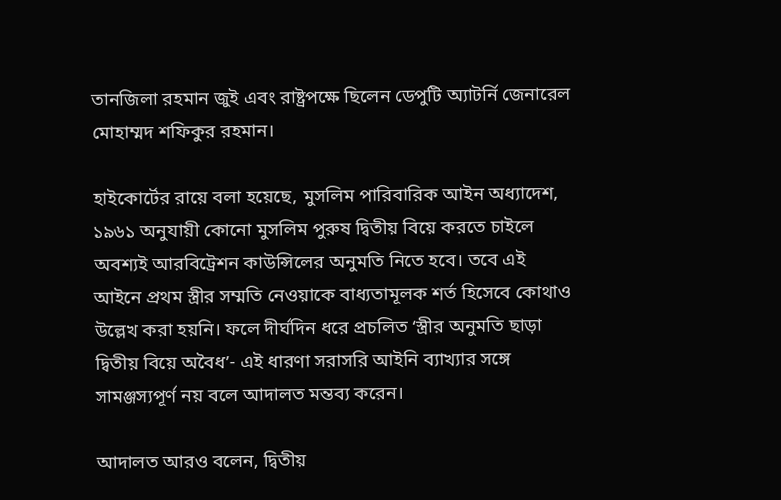তানজিলা রহমান জুই এবং রাষ্ট্রপক্ষে ছিলেন ডেপুটি অ্যাটর্নি জেনারেল মোহাম্মদ শফিকুর রহমান।

হাইকোর্টের রায়ে বলা হয়েছে, মুসলিম পারিবারিক আইন অধ্যাদেশ, ১৯৬১ অনুযায়ী কোনো মুসলিম পুরুষ দ্বিতীয় বিয়ে করতে চাইলে অবশ্যই আরবিট্রেশন কাউন্সিলের অনুমতি নিতে হবে। তবে এই আইনে প্রথম স্ত্রীর সম্মতি নেওয়াকে বাধ্যতামূলক শর্ত হিসেবে কোথাও উল্লেখ করা হয়নি। ফলে দীর্ঘদিন ধরে প্রচলিত ‘স্ত্রীর অনুমতি ছাড়া দ্বিতীয় বিয়ে অবৈধ’- এই ধারণা সরাসরি আইনি ব্যাখ্যার সঙ্গে সামঞ্জস্যপূর্ণ নয় বলে আদালত মন্তব্য করেন।

আদালত আরও বলেন, দ্বিতীয়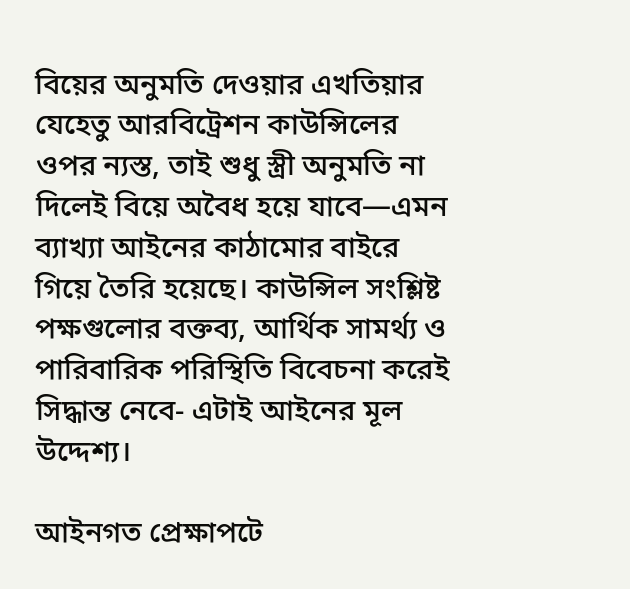বিয়ের অনুমতি দেওয়ার এখতিয়ার যেহেতু আরবিট্রেশন কাউন্সিলের ওপর ন্যস্ত, তাই শুধু স্ত্রী অনুমতি না দিলেই বিয়ে অবৈধ হয়ে যাবে—এমন ব্যাখ্যা আইনের কাঠামোর বাইরে গিয়ে তৈরি হয়েছে। কাউন্সিল সংশ্লিষ্ট পক্ষগুলোর বক্তব্য, আর্থিক সামর্থ্য ও পারিবারিক পরিস্থিতি বিবেচনা করেই সিদ্ধান্ত নেবে- এটাই আইনের মূল উদ্দেশ্য।

আইনগত প্রেক্ষাপটে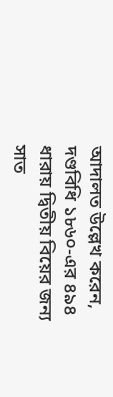আদালত উল্লেখ করেন, দণ্ডবিধি ১৮৬০-এর ৪৯৪ ধারায় দ্বিতীয় বিয়ের জন্য সাত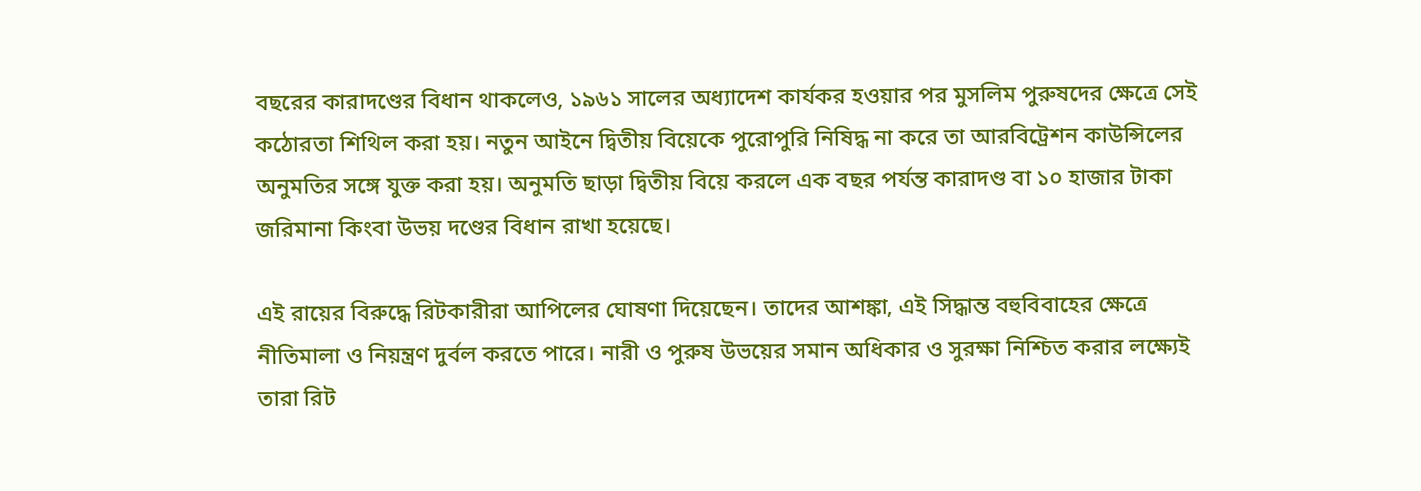বছরের কারাদণ্ডের বিধান থাকলেও, ১৯৬১ সালের অধ্যাদেশ কার্যকর হওয়ার পর মুসলিম পুরুষদের ক্ষেত্রে সেই কঠোরতা শিথিল করা হয়। নতুন আইনে দ্বিতীয় বিয়েকে পুরোপুরি নিষিদ্ধ না করে তা আরবিট্রেশন কাউন্সিলের অনুমতির সঙ্গে যুক্ত করা হয়। অনুমতি ছাড়া দ্বিতীয় বিয়ে করলে এক বছর পর্যন্ত কারাদণ্ড বা ১০ হাজার টাকা জরিমানা কিংবা উভয় দণ্ডের বিধান রাখা হয়েছে।

এই রায়ের বিরুদ্ধে রিটকারীরা আপিলের ঘোষণা দিয়েছেন। তাদের আশঙ্কা, এই সিদ্ধান্ত বহুবিবাহের ক্ষেত্রে নীতিমালা ও নিয়ন্ত্রণ দুর্বল করতে পারে। নারী ও পুরুষ উভয়ের সমান অধিকার ও সুরক্ষা নিশ্চিত করার লক্ষ্যেই তারা রিট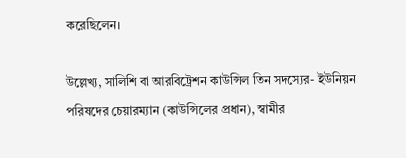করেছিলেন।

উল্লেখ্য, সালিশি বা আরবিট্রেশন কাউন্সিল তিন সদস্যের- ইউনিয়ন পরিষদের চেয়ারম্যান (কাউন্সিলের প্রধান), স্বামীর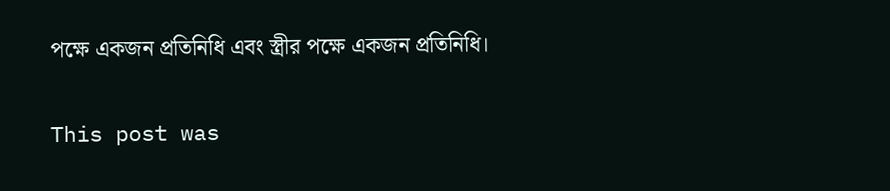পক্ষে একজন প্রতিনিধি এবং স্ত্রীর পক্ষে একজন প্রতিনিধি।

This post was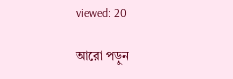viewed: 20

আরো পড়ুন